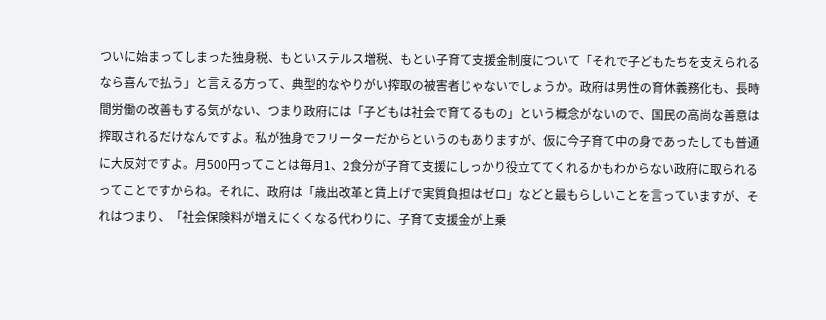ついに始まってしまった独身税、もといステルス増税、もとい子育て支援金制度について「それで子どもたちを支えられるなら喜んで払う」と言える方って、典型的なやりがい搾取の被害者じゃないでしょうか。政府は男性の育休義務化も、長時間労働の改善もする気がない、つまり政府には「子どもは社会で育てるもの」という概念がないので、国民の高尚な善意は搾取されるだけなんですよ。私が独身でフリーターだからというのもありますが、仮に今子育て中の身であったしても普通に大反対ですよ。月500円ってことは毎月1、2食分が子育て支援にしっかり役立ててくれるかもわからない政府に取られるってことですからね。それに、政府は「歳出改革と賃上げで実質負担はゼロ」などと最もらしいことを言っていますが、それはつまり、「社会保険料が増えにくくなる代わりに、子育て支援金が上乗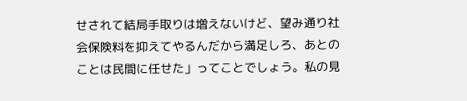せされて結局手取りは増えないけど、望み通り社会保険料を抑えてやるんだから満足しろ、あとのことは民間に任せた」ってことでしょう。私の見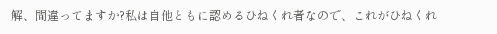解、間違ってますか?私は自他ともに認めるひねくれ者なので、これがひねくれ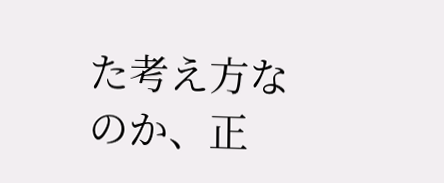た考え方なのか、正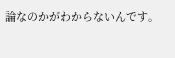論なのかがわからないんです。